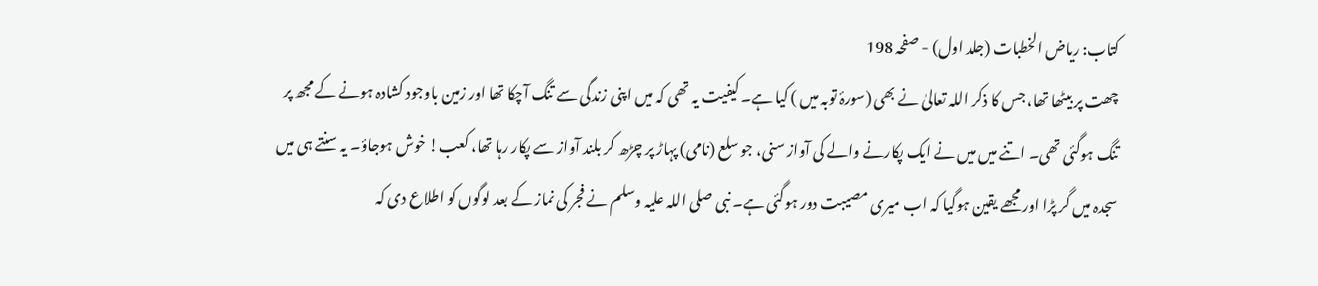کتاب: ریاض الخطبات (جلد اول) - صفحہ 198
چھت پر بیٹھا تھا، جس کا ذکر اللہ تعالیٰ نے بھی (سورۂ توبہ میں ) کیا ہے۔ کیفیت یہ تھی کہ میں اپنی زندگی سے تنگ آچکا تھا اور زمین باوجود کشادہ ہونے کے مجھ پر تنگ ہوگئی تھی۔ اتنے میں میں نے ایک پکارنے والے کی آواز سنی، جو سلع (نامی) پہاڑ پر چڑھ کر بلند آواز سے پکار رہا تھا، کعب! خوش ہوجاؤ۔ یہ سنتے ہی میں سجدہ میں گر پڑا اور مجھے یقین ہوگیا کہ اب میری مصیبت دور ہوگئی ہے۔ نبی صلی اللہ علیہ وسلم نے فجر کی نماز کے بعد لوگوں کو اطلاع دی کہ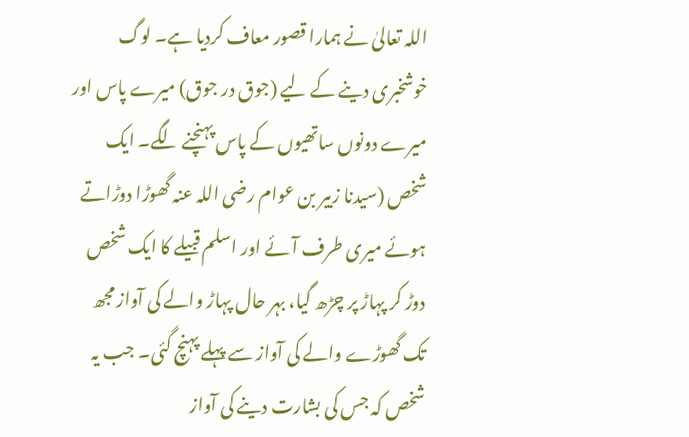اللہ تعالیٰ نے ہمارا قصور معاف کردیا ہے۔ لوگ خوشخبری دینے کے لیے (جوق در جوق) میرے پاس اور میرے دونوں ساتھیوں کے پاس پہنچنے لگے۔ ایک شخص (سیدنا زبیر بن عوام رضی اللہ عنہ گھوڑا دوڑاتے ہوئے میری طرف آئے اور اسلم قبیلے کا ایک شخص دوڑ کر پہاڑ پر چڑھ گیا، بہر حال پہاڑ والے کی آواز مجھ تک گھوڑے والے کی آواز سے پہلے پہنچ گئی۔ جب یہ شخص کہ جس کی بشارت دینے کی آواز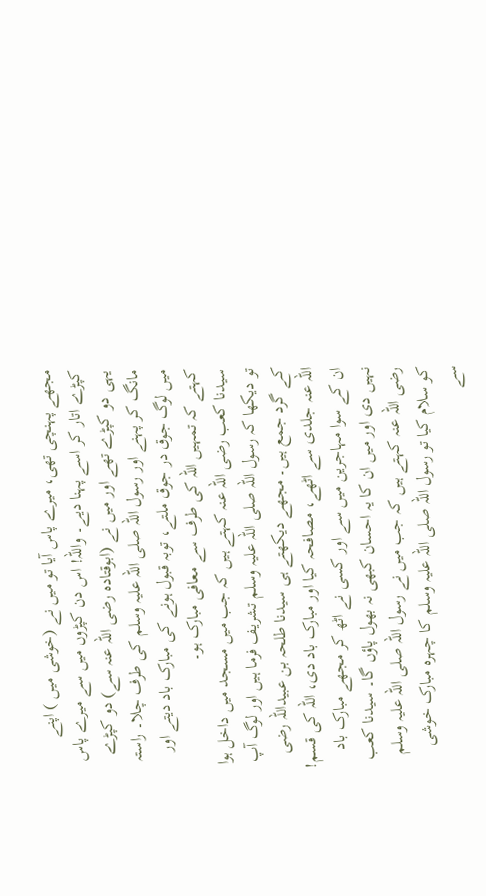مجھے پہنچی تھی، میرے پاس آیا تو میں نے (خوشی میں ) اپنے کپڑے اتار کر اسے پہنا دیے۔ واللہ! اس دن کپڑوں میں سے میرے پاس یہی دو کپڑے تھے اور میں نے (ابوقتادہ رضی اللہ عنہ سے) دو کپڑے مانگ کر پہنے اور رسول اللہ صلی اللہ علیہ وسلم کی طرف چلا۔ راستہ میں لوگ جوق در جوق ملتے، توبہ قبول ہونے کی مبارک باد دیتے اور کہتے کہ تمہیں اللہ کی طرف سے معافی مبارک ہو۔
سیدنا کعب رضی اللہ عنہ کہتے ہیں کہ جب میں مسجد میں داخل ہوا تو دیکھا کہ رسول اللہ صلی اللہ علیہ وسلم تشریف فرما ہیں اور لوگ آپ کے گرد جمع ہیں۔ مجھے دیکھتے ہی سیدنا طلحہ بن عبیداللہ رضی اللہ عنہ جلدی سے اٹھے، مصافحہ کیا اور مبارک باد دی، اللہ کی قسم! ان کے سوا مہاجرین میں سے اور کسی نے اٹھ کر مجھے مبارک باد نہیں دی اور میں ان کا یہ احسان کبھی نہ بھول پاؤں گا۔ سیدنا کعب رضی اللہ عنہ کہتے ہیں کہ جب میں نے رسول اللہ صلی اللہ علیہ وسلم کو سلام کیا تو رسول اللہ صلی اللہ علیہ وسلم کا چہرہ مبارک خوشی سے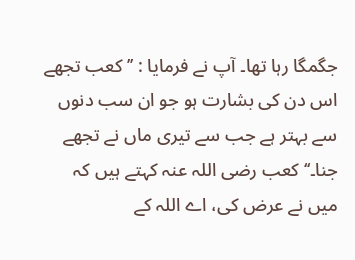جگمگا رہا تھا۔ آپ نے فرمایا : ’’ کعب تجھے اس دن کی بشارت ہو جو ان سب دنوں سے بہتر ہے جب سے تیری ماں نے تجھے جنا۔‘‘ کعب رضی اللہ عنہ کہتے ہیں کہ میں نے عرض کی، اے اللہ کے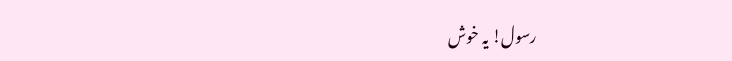رسول! یہ خوش